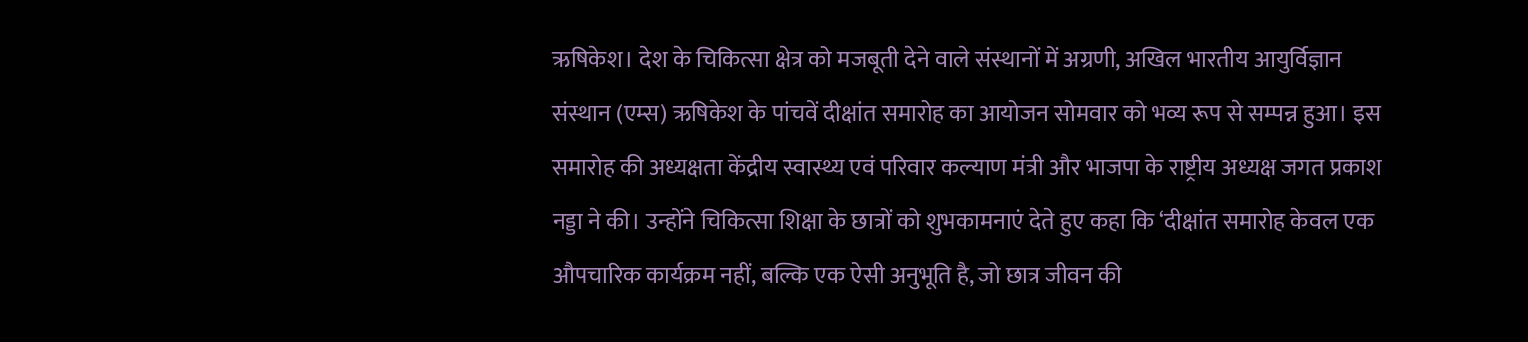ऋषिकेश। देश के चिकित्सा क्षेत्र को मजबूती देने वाले संस्थानों में अग्रणी, अखिल भारतीय आयुर्विज्ञान संस्थान (एम्स) ऋषिकेश के पांचवें दीक्षांत समारोह का आयोजन सोमवार को भव्य रूप से सम्पन्न हुआ। इस समारोह की अध्यक्षता केंद्रीय स्वास्थ्य एवं परिवार कल्याण मंत्री और भाजपा के राष्ट्रीय अध्यक्ष जगत प्रकाश नड्डा ने की। उन्होंने चिकित्सा शिक्षा के छात्रों को शुभकामनाएं देते हुए कहा कि ‘दीक्षांत समारोह केवल एक औपचारिक कार्यक्रम नहीं, बल्कि एक ऐसी अनुभूति है, जो छात्र जीवन की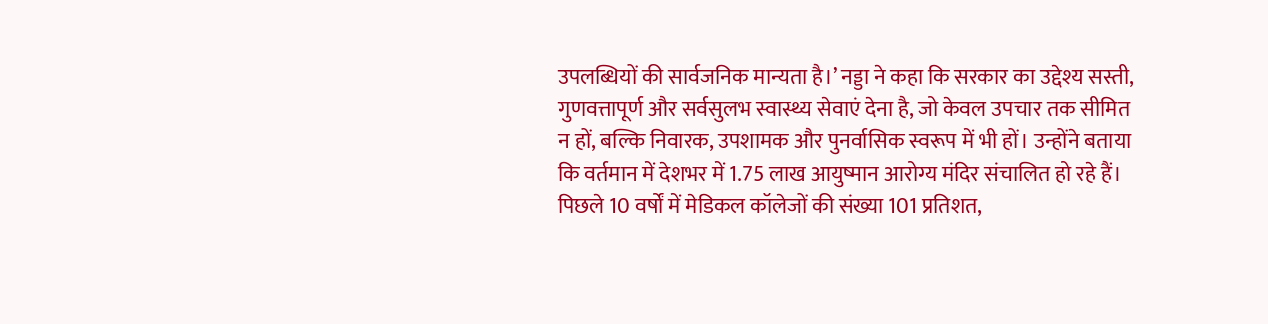उपलब्धियों की सार्वजनिक मान्यता है।’ नड्डा ने कहा कि सरकार का उद्देश्य सस्ती, गुणवत्तापूर्ण और सर्वसुलभ स्वास्थ्य सेवाएं देना है, जो केवल उपचार तक सीमित न हों, बल्कि निवारक, उपशामक और पुनर्वासिक स्वरूप में भी हों। उन्होंने बताया कि वर्तमान में देशभर में 1.75 लाख आयुष्मान आरोग्य मंदिर संचालित हो रहे हैं। पिछले 10 वर्षों में मेडिकल कॉलेजों की संख्या 101 प्रतिशत,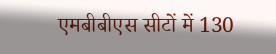एमबीबीएस सीटों में 130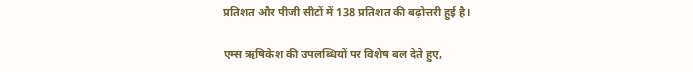प्रतिशत और पीजी सीटों में 138 प्रतिशत की बढ़ोत्तरी हुई है।

एम्स ऋषिकेश की उपलब्धियों पर विशेष बल देते हुए,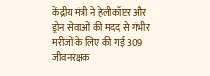केंद्रीय मंत्री ने हेलीकॉप्टर और ड्रोन सेवाओं की मदद से गंभीर मरीजों के लिए की गई 309 जीवनरक्षक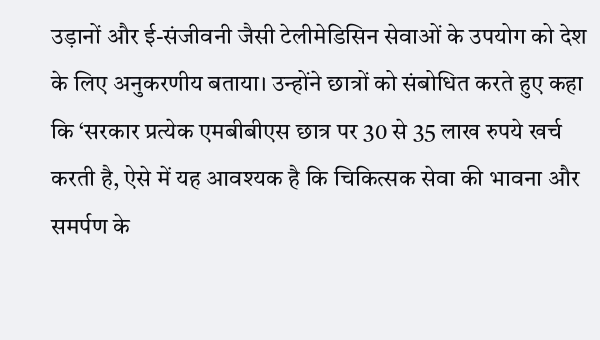उड़ानों और ई-संजीवनी जैसी टेलीमेडिसिन सेवाओं के उपयोग को देश के लिए अनुकरणीय बताया। उन्होंने छात्रों को संबोधित करते हुए कहा कि ‘सरकार प्रत्येक एमबीबीएस छात्र पर 30 से 35 लाख रुपये खर्च करती है, ऐसे में यह आवश्यक है कि चिकित्सक सेवा की भावना और समर्पण के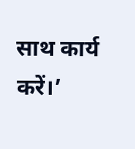साथ कार्य करें।’